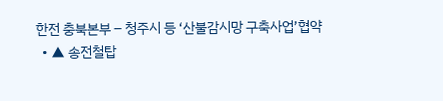한전 충북본부 – 청주시 등 ‘산불감시망 구축사업’협약
  • ▲ 송전철탑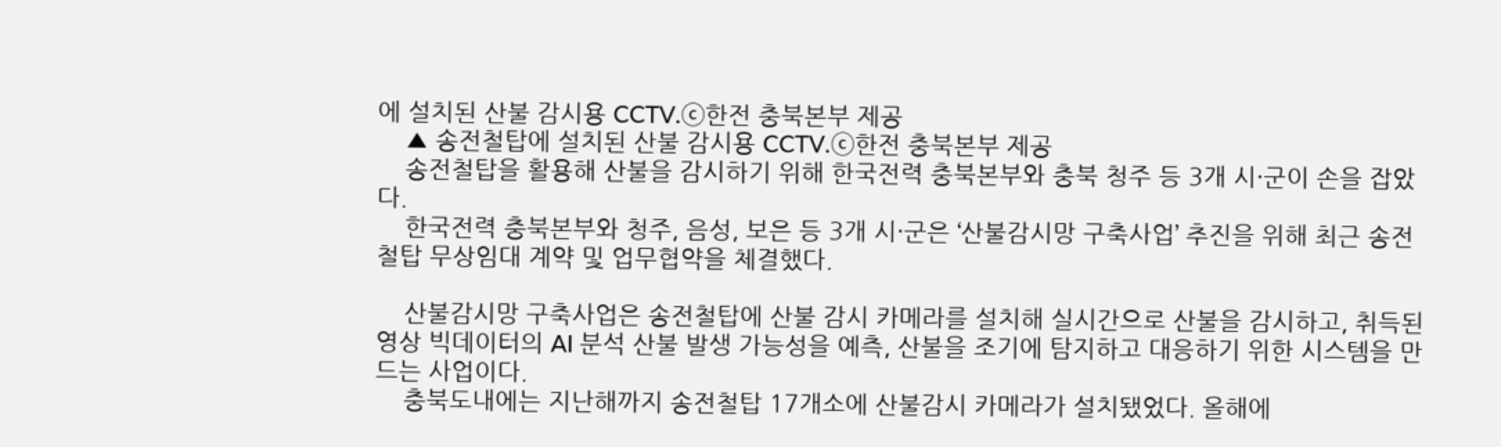에 설치된 산불 감시용 CCTV.ⓒ한전 충북본부 제공
    ▲ 송전철탑에 설치된 산불 감시용 CCTV.ⓒ한전 충북본부 제공
    송전철탑을 활용해 산불을 감시하기 위해 한국전력 충북본부와 충북 청주 등 3개 시·군이 손을 잡았다.
    한국전력 충북본부와 청주, 음성, 보은 등 3개 시·군은 ‘산불감시망 구축사업’ 추진을 위해 최근 송전철탑 무상임대 계약 및 업무협약을 체결했다.

    산불감시망 구축사업은 송전철탑에 산불 감시 카메라를 설치해 실시간으로 산불을 감시하고, 취득된 영상 빅데이터의 AI 분석 산불 발생 가능성을 예측, 산불을 조기에 탐지하고 대응하기 위한 시스템을 만드는 사업이다.
    충북도내에는 지난해까지 송전철탑 17개소에 산불감시 카메라가 설치됐었다. 올해에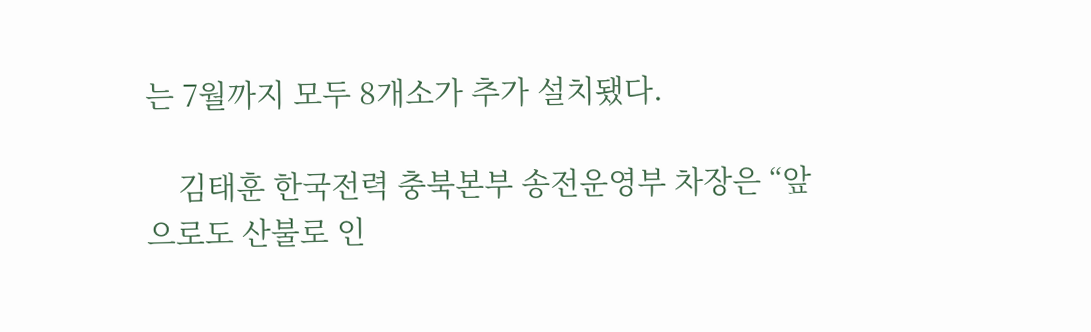는 7월까지 모두 8개소가 추가 설치됐다.

    김태훈 한국전력 충북본부 송전운영부 차장은 “앞으로도 산불로 인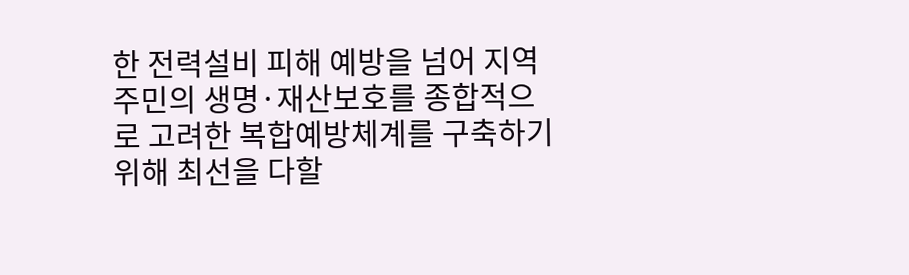한 전력설비 피해 예방을 넘어 지역주민의 생명·재산보호를 종합적으로 고려한 복합예방체계를 구축하기 위해 최선을 다할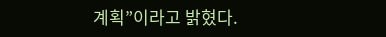계획”이라고 밝혔다.